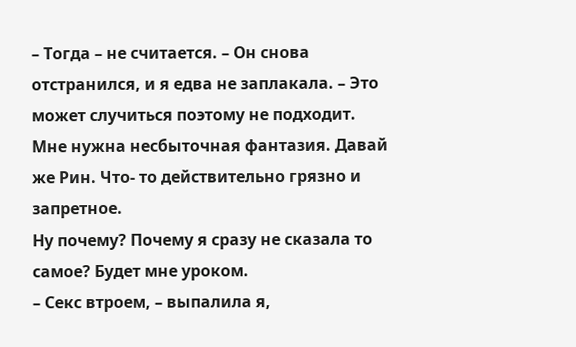– Тогда – не считается. – Он снова отстранился, и я едва не заплакала. – Это может случиться поэтому не подходит. Мне нужна несбыточная фантазия. Давай же Рин. Что- то действительно грязно и запретное.
Ну почему? Почему я сразу не сказала то самое? Будет мне уроком.
– Секс втроем, – выпалила я,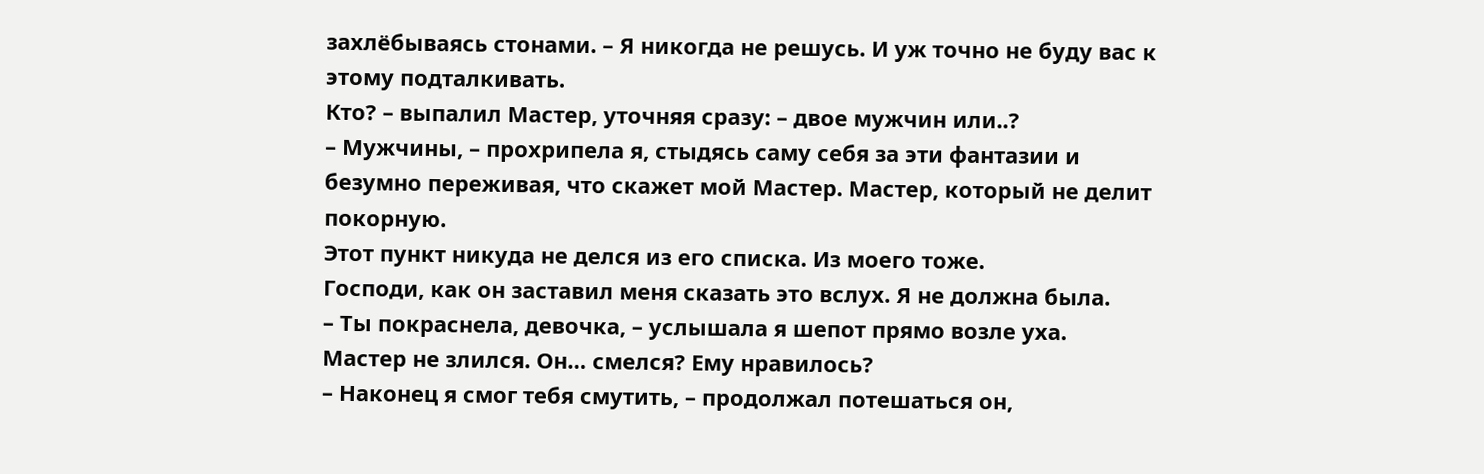захлёбываясь стонами. – Я никогда не решусь. И уж точно не буду вас к этому подталкивать.
Кто? – выпалил Мастер, уточняя сразу: – двое мужчин или..?
– Мужчины, – прохрипела я, стыдясь саму себя за эти фантазии и безумно переживая, что скажет мой Мастер. Мастер, который не делит покорную.
Этот пункт никуда не делся из его списка. Из моего тоже.
Господи, как он заставил меня сказать это вслух. Я не должна была.
– Ты покраснела, девочка, – услышала я шепот прямо возле уха.
Мастер не злился. Он… смелся? Ему нравилось?
– Наконец я смог тебя смутить, – продолжал потешаться он,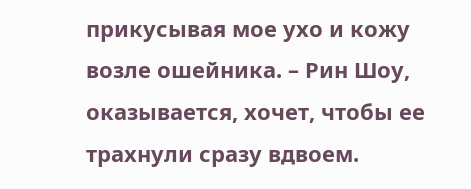прикусывая мое ухо и кожу возле ошейника. – Рин Шоу, оказывается, хочет, чтобы ее трахнули сразу вдвоем.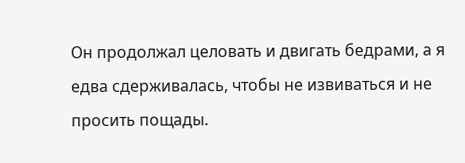Он продолжал целовать и двигать бедрами, а я едва сдерживалась, чтобы не извиваться и не просить пощады.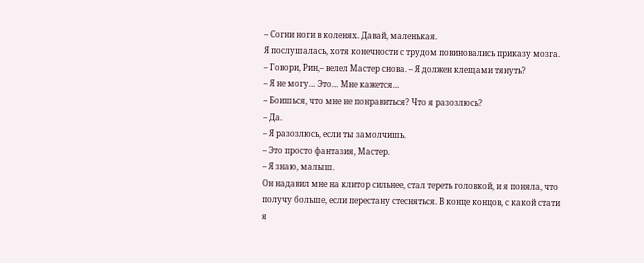– Согни ноги в коленях. Давай, маленькая.
Я послушалась, хотя конечности с трудом повиновались приказу мозга.
– Говори, Рин,– велел Мастер снова. – Я должен клещами тянуть?
– Я не могу… Это… Мне кажется…
– Боишься, что мне не понравиться? Что я разозлюсь?
– Да.
– Я разозлюсь, если ты замолчишь.
– Это просто фантазия, Мастер.
– Я знаю, малыш.
Он надавил мне на клитор сильнее, стал тереть головкой, и я поняла, что получу больше, если перестану стесняться. В конце концов, с какой стати я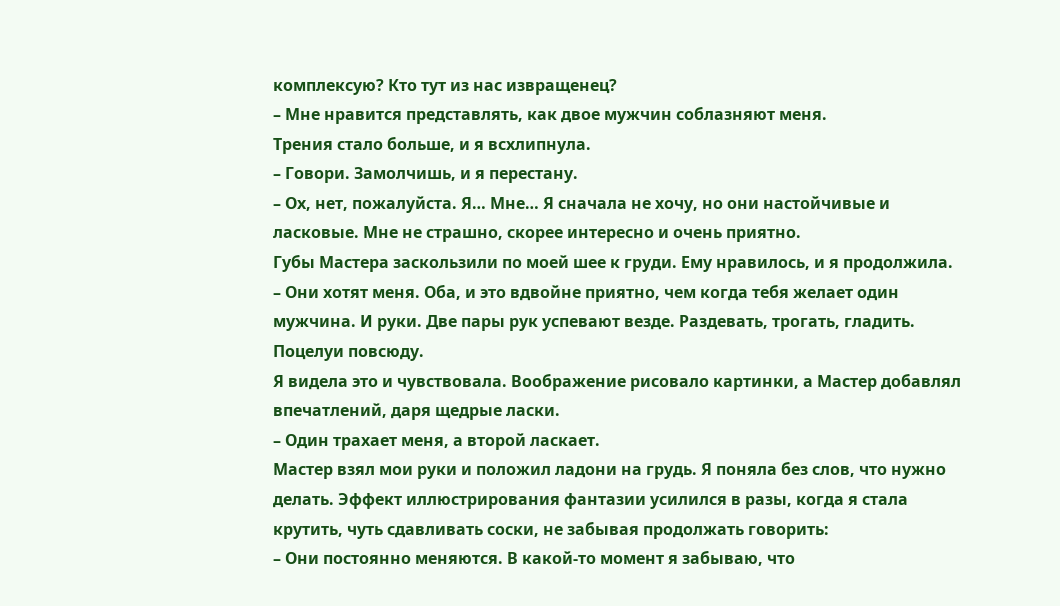комплексую? Кто тут из нас извращенец?
– Мне нравится представлять, как двое мужчин соблазняют меня.
Трения стало больше, и я всхлипнула.
– Говори. Замолчишь, и я перестану.
– Ох, нет, пожалуйста. Я… Мне… Я сначала не хочу, но они настойчивые и ласковые. Мне не страшно, скорее интересно и очень приятно.
Губы Мастера заскользили по моей шее к груди. Ему нравилось, и я продолжила.
– Они хотят меня. Оба, и это вдвойне приятно, чем когда тебя желает один мужчина. И руки. Две пары рук успевают везде. Раздевать, трогать, гладить. Поцелуи повсюду.
Я видела это и чувствовала. Воображение рисовало картинки, а Мастер добавлял впечатлений, даря щедрые ласки.
– Один трахает меня, а второй ласкает.
Мастер взял мои руки и положил ладони на грудь. Я поняла без слов, что нужно делать. Эффект иллюстрирования фантазии усилился в разы, когда я стала крутить, чуть сдавливать соски, не забывая продолжать говорить:
– Они постоянно меняются. В какой-то момент я забываю, что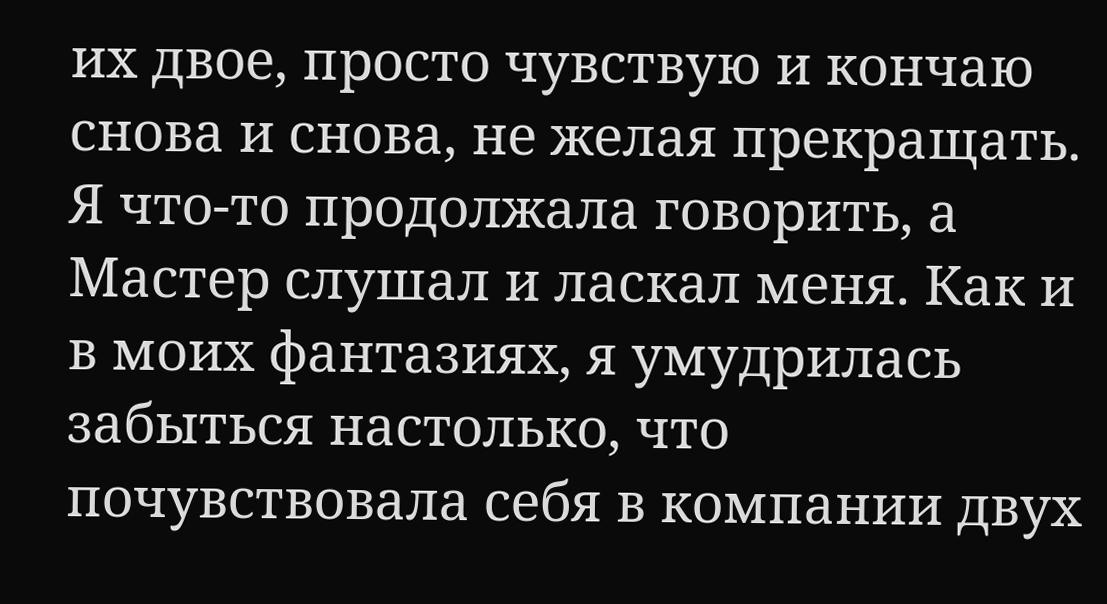их двое, просто чувствую и кончаю снова и снова, не желая прекращать.
Я что-то продолжала говорить, а Мастер слушал и ласкал меня. Как и в моих фантазиях, я умудрилась забыться настолько, что почувствовала себя в компании двух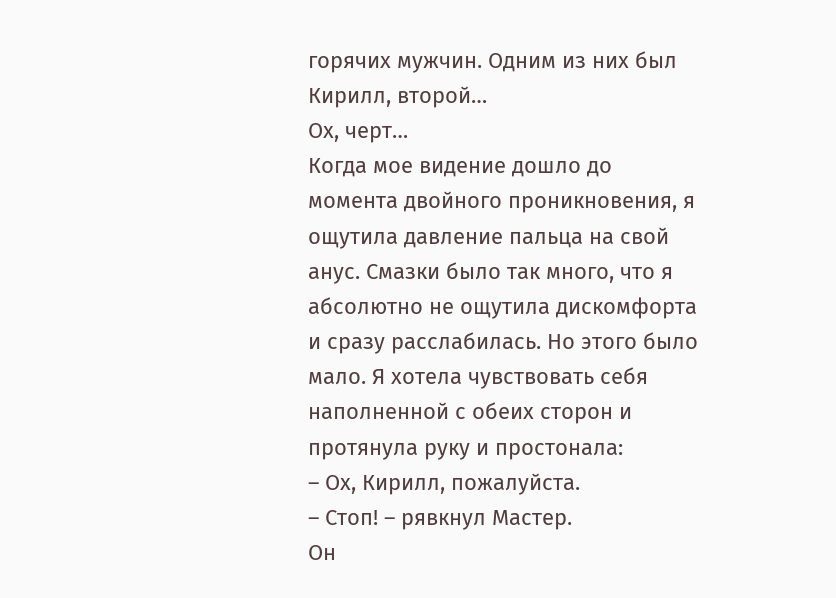горячих мужчин. Одним из них был Кирилл, второй…
Ох, черт…
Когда мое видение дошло до момента двойного проникновения, я ощутила давление пальца на свой анус. Смазки было так много, что я абсолютно не ощутила дискомфорта и сразу расслабилась. Но этого было мало. Я хотела чувствовать себя наполненной с обеих сторон и протянула руку и простонала:
– Ох, Кирилл, пожалуйста.
– Стоп! – рявкнул Мастер.
Он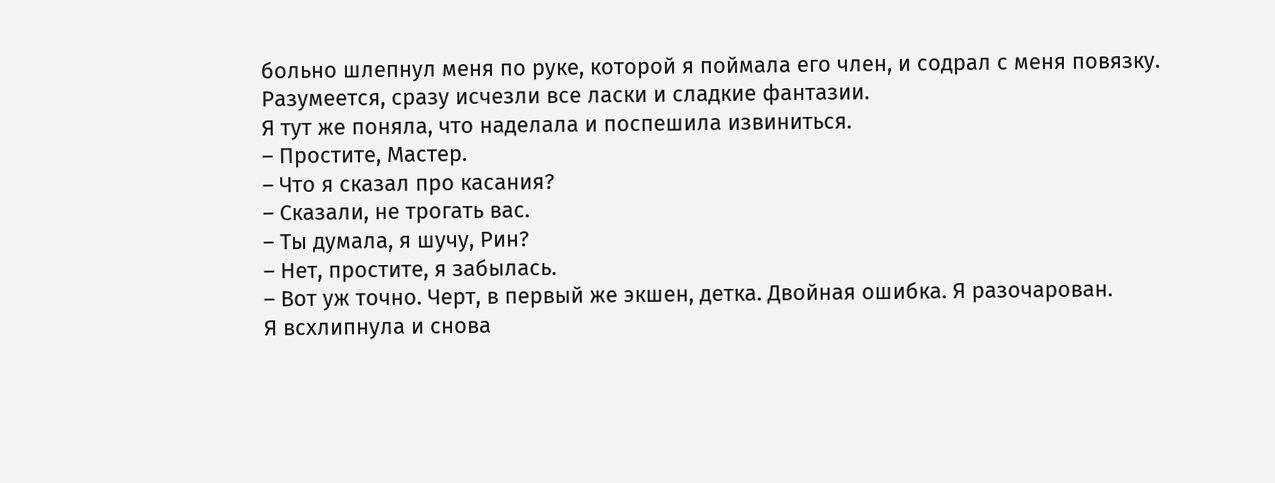больно шлепнул меня по руке, которой я поймала его член, и содрал с меня повязку.
Разумеется, сразу исчезли все ласки и сладкие фантазии.
Я тут же поняла, что наделала и поспешила извиниться.
– Простите, Мастер.
– Что я сказал про касания?
– Сказали, не трогать вас.
– Ты думала, я шучу, Рин?
– Нет, простите, я забылась.
– Вот уж точно. Черт, в первый же экшен, детка. Двойная ошибка. Я разочарован.
Я всхлипнула и снова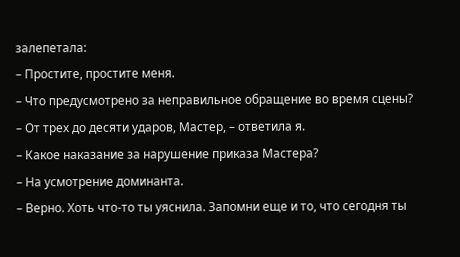залепетала:
– Простите, простите меня.
– Что предусмотрено за неправильное обращение во время сцены?
– От трех до десяти ударов, Мастер, – ответила я.
– Какое наказание за нарушение приказа Мастера?
– На усмотрение доминанта.
– Верно. Хоть что-то ты уяснила. Запомни еще и то, что сегодня ты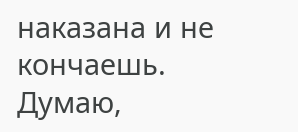наказана и не кончаешь. Думаю,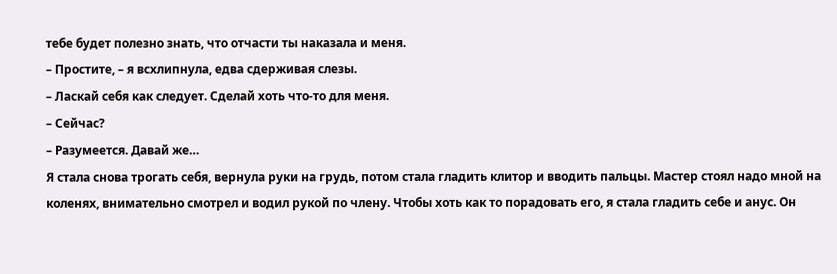тебе будет полезно знать, что отчасти ты наказала и меня.
– Простите, – я всхлипнула, едва сдерживая слезы.
– Ласкай себя как следует. Сделай хоть что-то для меня.
– Сейчас?
– Разумеется. Давай же…
Я стала снова трогать себя, вернула руки на грудь, потом стала гладить клитор и вводить пальцы. Мастер стоял надо мной на коленях, внимательно смотрел и водил рукой по члену. Чтобы хоть как то порадовать его, я стала гладить себе и анус. Он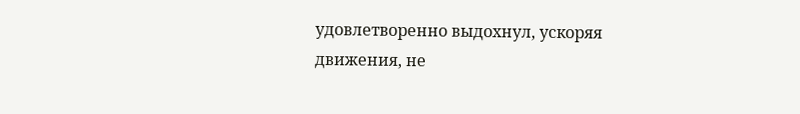удовлетворенно выдохнул, ускоряя движения, не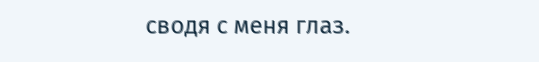сводя с меня глаз.